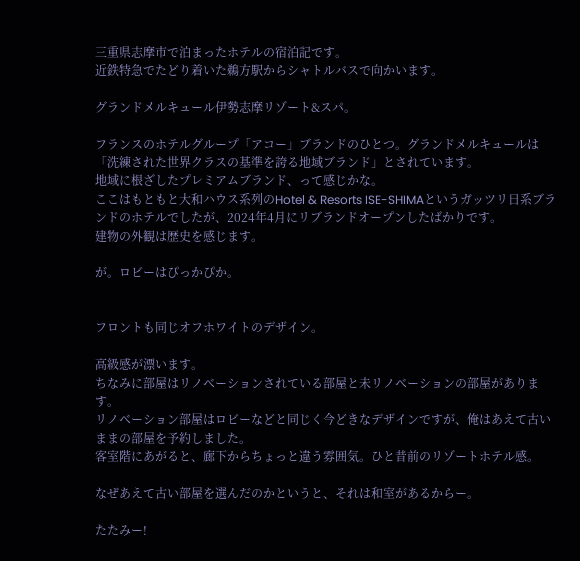三重県志摩市で泊まったホテルの宿泊記です。
近鉄特急でたどり着いた鵜方駅からシャトルバスで向かいます。

グランドメルキュール伊勢志摩リゾート&スパ。

フランスのホテルグループ「アコー」ブランドのひとつ。グランドメルキュールは「洗練された世界クラスの基準を誇る地域ブランド」とされています。
地域に根ざしたプレミアムブランド、って感じかな。
ここはもともと大和ハウス系列のHotel & Resorts ISE-SHIMAというガッツリ日系ブランドのホテルでしたが、2024年4月にリブランドオープンしたばかりです。
建物の外観は歴史を感じます。

が。ロビーはぴっかぴか。


フロントも同じオフホワイトのデザイン。

高級感が漂います。
ちなみに部屋はリノベーションされている部屋と未リノベーションの部屋があります。
リノベーション部屋はロビーなどと同じく今どきなデザインですが、俺はあえて古いままの部屋を予約しました。
客室階にあがると、廊下からちょっと違う雰囲気。ひと昔前のリゾートホテル感。

なぜあえて古い部屋を選んだのかというと、それは和室があるからー。

たたみー!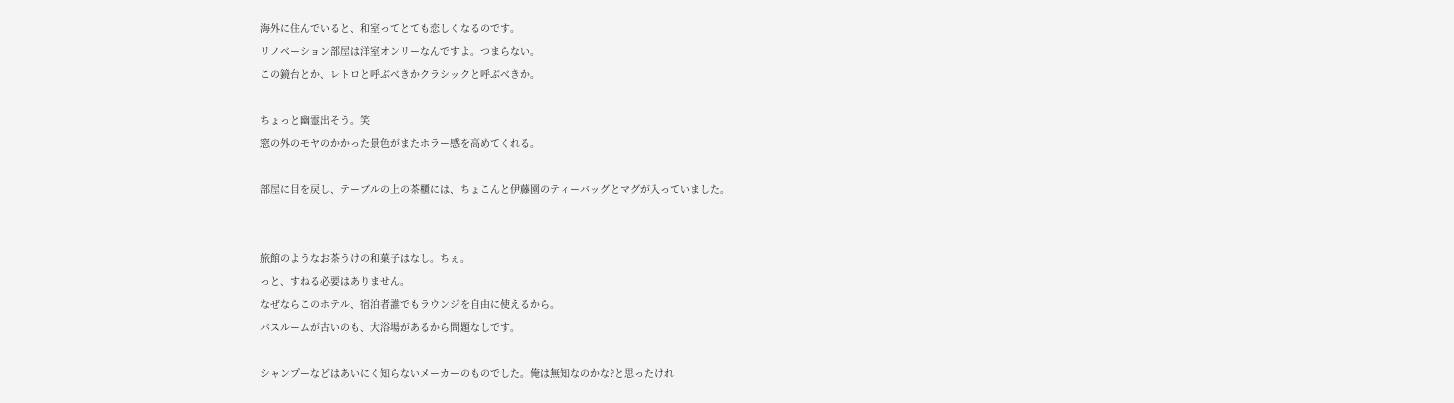海外に住んでいると、和室ってとても恋しくなるのです。
リノベーション部屋は洋室オンリーなんですよ。つまらない。
この鏡台とか、レトロと呼ぶべきかクラシックと呼ぶべきか。

ちょっと幽霊出そう。笑
窓の外のモヤのかかった景色がまたホラー感を高めてくれる。

部屋に目を戻し、テーブルの上の茶櫃には、ちょこんと伊藤園のティーバッグとマグが入っていました。


旅館のようなお茶うけの和菓子はなし。ちぇ。
っと、すねる必要はありません。
なぜならこのホテル、宿泊者誰でもラウンジを自由に使えるから。
バスルームが古いのも、大浴場があるから問題なしです。

シャンプーなどはあいにく知らないメーカーのものでした。俺は無知なのかな?と思ったけれ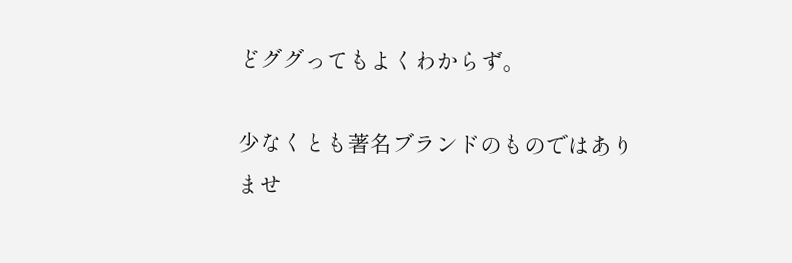どググってもよくわからず。

少なくとも著名ブランドのものではありませ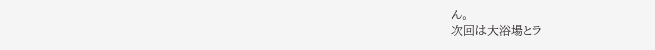ん。
次回は大浴場とラ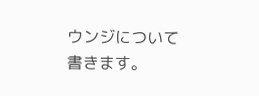ウンジについて書きます。